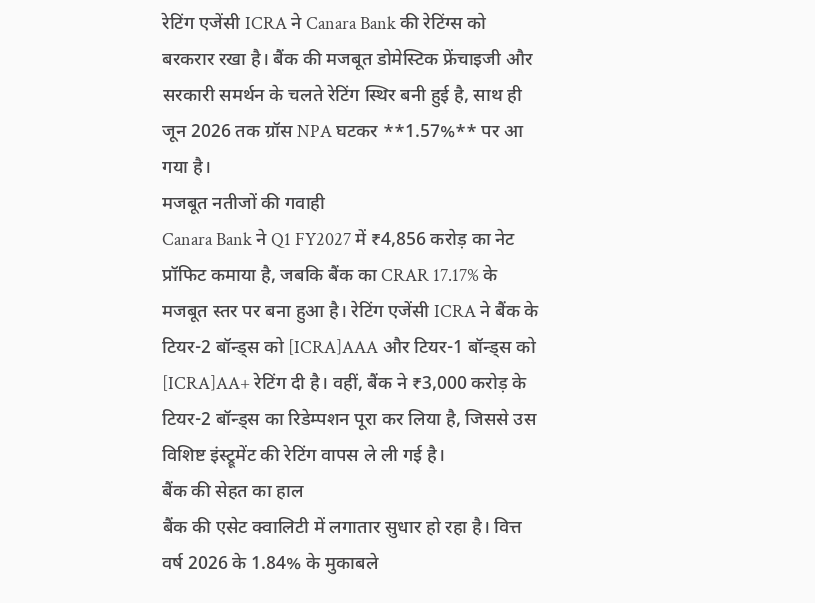रेटिंग एजेंसी ICRA ने Canara Bank की रेटिंग्स को बरकरार रखा है। बैंक की मजबूत डोमेस्टिक फ्रेंचाइजी और सरकारी समर्थन के चलते रेटिंग स्थिर बनी हुई है, साथ ही जून 2026 तक ग्रॉस NPA घटकर **1.57%** पर आ गया है।
मजबूत नतीजों की गवाही
Canara Bank ने Q1 FY2027 में ₹4,856 करोड़ का नेट प्रॉफिट कमाया है, जबकि बैंक का CRAR 17.17% के मजबूत स्तर पर बना हुआ है। रेटिंग एजेंसी ICRA ने बैंक के टियर-2 बॉन्ड्स को [ICRA]AAA और टियर-1 बॉन्ड्स को [ICRA]AA+ रेटिंग दी है। वहीं, बैंक ने ₹3,000 करोड़ के टियर-2 बॉन्ड्स का रिडेम्पशन पूरा कर लिया है, जिससे उस विशिष्ट इंस्ट्रूमेंट की रेटिंग वापस ले ली गई है।
बैंक की सेहत का हाल
बैंक की एसेट क्वालिटी में लगातार सुधार हो रहा है। वित्त वर्ष 2026 के 1.84% के मुकाबले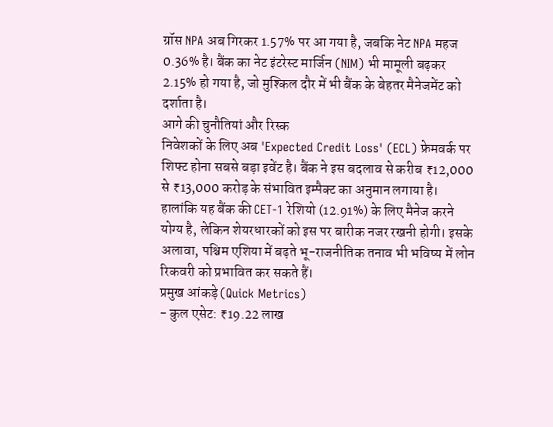ग्रॉस NPA अब गिरकर 1.57% पर आ गया है, जबकि नेट NPA महज 0.36% है। बैंक का नेट इंटरेस्ट मार्जिन (NIM) भी मामूली बढ़कर 2.15% हो गया है, जो मुश्किल दौर में भी बैंक के बेहतर मैनेजमेंट को दर्शाता है।
आगे की चुनौतियां और रिस्क
निवेशकों के लिए अब 'Expected Credit Loss' (ECL) फ्रेमवर्क पर शिफ्ट होना सबसे बड़ा इवेंट है। बैंक ने इस बदलाव से करीब ₹12,000 से ₹13,000 करोड़ के संभावित इम्पैक्ट का अनुमान लगाया है। हालांकि यह बैंक की CET-1 रेशियो (12.91%) के लिए मैनेज करने योग्य है, लेकिन शेयरधारकों को इस पर बारीक नजर रखनी होगी। इसके अलावा, पश्चिम एशिया में बढ़ते भू-राजनीतिक तनाव भी भविष्य में लोन रिकवरी को प्रभावित कर सकते हैं।
प्रमुख आंकड़े (Quick Metrics)
- कुल एसेट: ₹19.22 लाख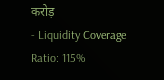करोड़
- Liquidity Coverage Ratio: 115%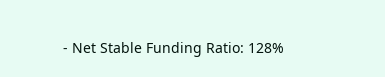- Net Stable Funding Ratio: 128%